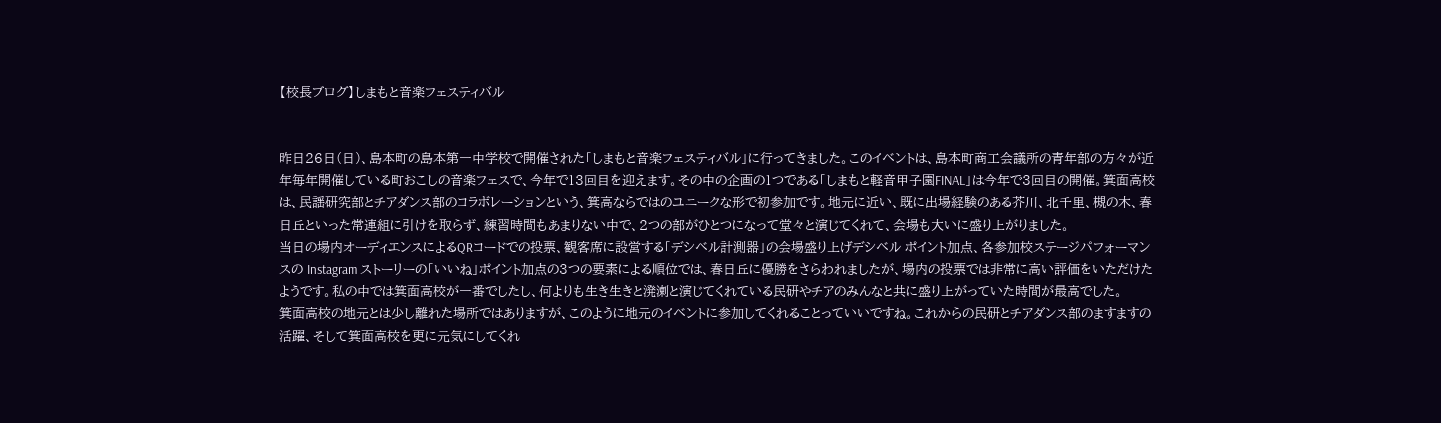【校長ブログ】しまもと音楽フェスティバル


昨日26日(日)、島本町の島本第一中学校で開催された「しまもと音楽フェスティバル」に行ってきました。このイベントは、島本町商工会議所の青年部の方々が近年毎年開催している町おこしの音楽フェスで、今年で13回目を迎えます。その中の企画の1つである「しまもと軽音甲子園FINAL」は今年で3回目の開催。箕面高校は、民謡研究部とチアダンス部のコラボレーションという、箕高ならではのユニークな形で初参加です。地元に近い、既に出場経験のある芥川、北千里、槻の木、春日丘といった常連組に引けを取らず、練習時間もあまりない中で、2つの部がひとつになって堂々と演じてくれて、会場も大いに盛り上がりました。
当日の場内オーディエンスによるQRコードでの投票、観客席に設営する「デシベル計測器」の会場盛り上げデシベル ポイント加点、各参加校ステージパフォーマンスの Instagram ストーリーの「いいね」ポイント加点の3つの要素による順位では、春日丘に優勝をさらわれましたが、場内の投票では非常に高い評価をいただけたようです。私の中では箕面高校が一番でしたし、何よりも生き生きと溌溂と演じてくれている民研やチアのみんなと共に盛り上がっていた時間が最高でした。
箕面高校の地元とは少し離れた場所ではありますが、このように地元のイベントに参加してくれることっていいですね。これからの民研とチアダンス部のますますの活躍、そして箕面高校を更に元気にしてくれ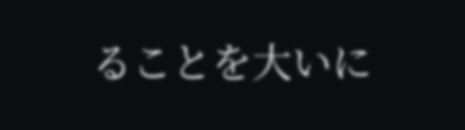ることを大いに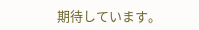期待しています。